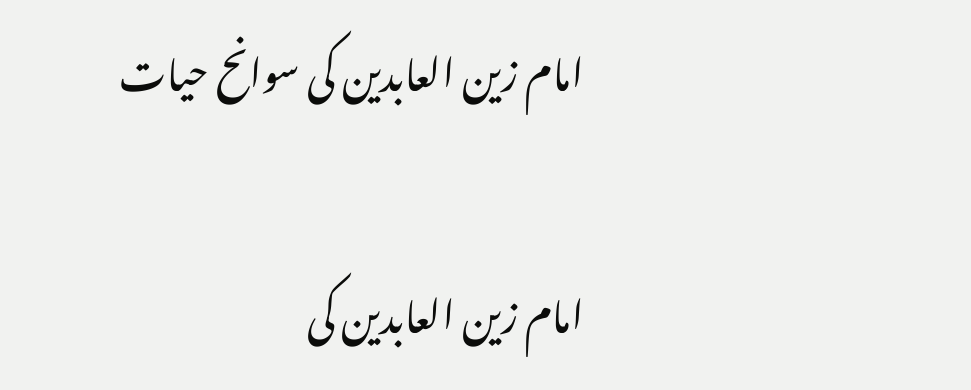امام زین العابدین کی سوانح حیات

امام زین العابدین کی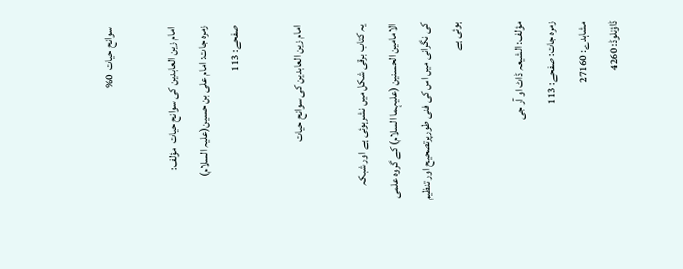سوانح حیات  0%

امام زین العابدین کی سوانح حیات  مؤلف:
زمرہ جات: امام علی بن حسین(علیہ السلام)
صفحے: 113

امام زین العابدین کی سوانح حیات

یہ کتاب برقی شکل میں نشرہوئی ہے اور شبکہ الامامین الحسنین (علیہما السلام) کے گروہ علمی کی نگرانی میں اس کی فنی طورپرتصحیح اور تنظیم ہوئی ہے

مؤلف: الشیعہ ڈاٹ او آر جی
زمرہ جات: صفحے: 113
مشاہدے: 27160
ڈاؤنلوڈ: 4260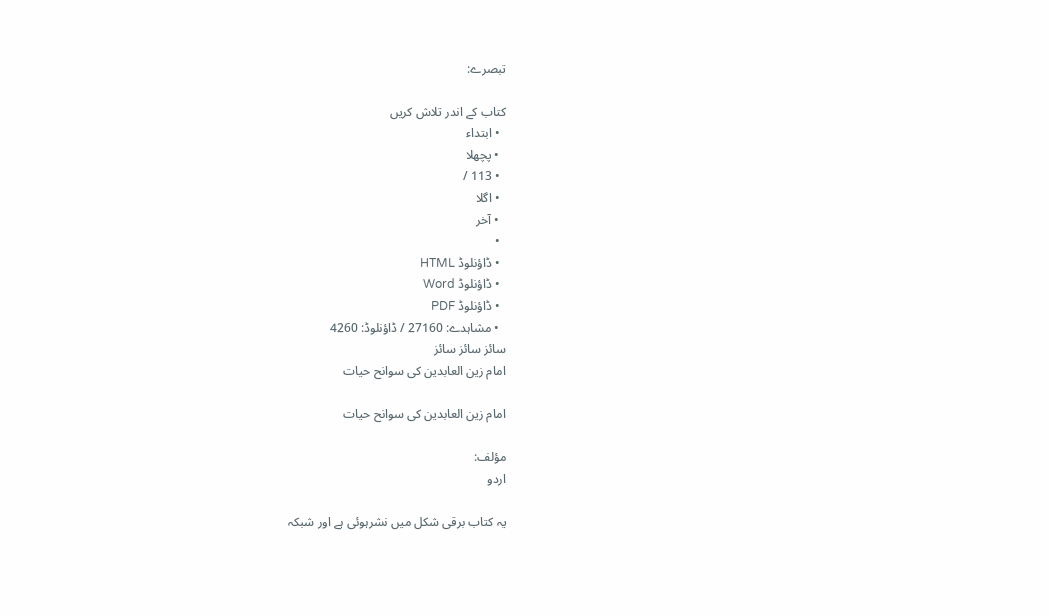تبصرے:

کتاب کے اندر تلاش کریں
  • ابتداء
  • پچھلا
  • 113 /
  • اگلا
  • آخر
  •
  • ڈاؤنلوڈ HTML
  • ڈاؤنلوڈ Word
  • ڈاؤنلوڈ PDF
  • مشاہدے: 27160 / ڈاؤنلوڈ: 4260
سائز سائز سائز
امام زین العابدین کی سوانح حیات

امام زین العابدین کی سوانح حیات

مؤلف:
اردو

یہ کتاب برقی شکل میں نشرہوئی ہے اور شبکہ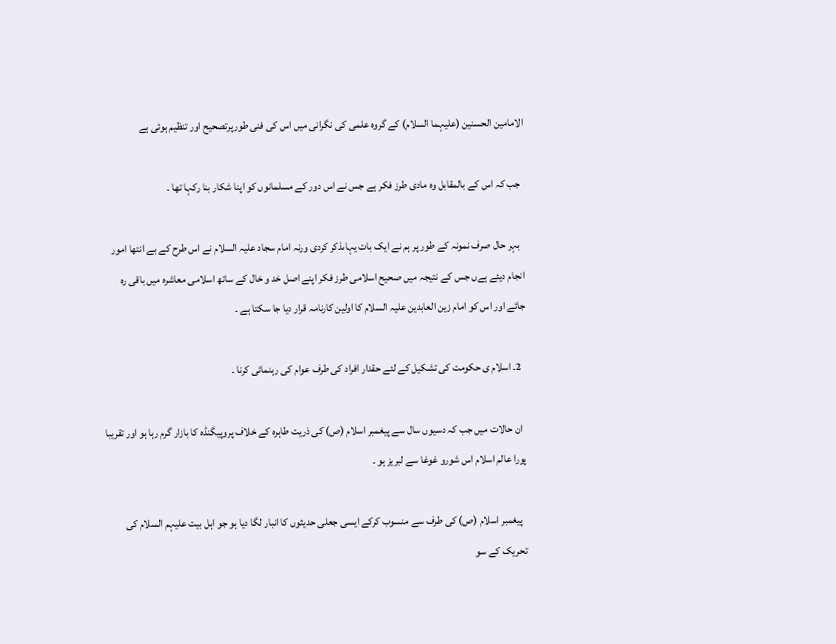الامامین الحسنین (علیہما السلام) کے گروہ علمی کی نگرانی میں اس کی فنی طورپرتصحیح اور تنظیم ہوئی ہے

  جب کہ اس کے بالمقابل وہ مادی طرز فکر ہے جس نے اس دور کے مسلمانوں کو اپنا شکار بنا رکہا تھا ۔

  بہر حال صرف نمونہ کے طور پر ہم نے ایک بات یہاںذکر کردی ورنہ امام سجاد علیہ السلام نے اس طرح کے بے انتھا امور انجام دیئے ہےں جس کے نتیجہ میں صحیح اسلامی طرز فکر اپنے اصل خد و خال کے ساتھ اسلامی معاشرہ میں باقی رہ جائے اور اس کو امام زین العابدین علیہ السلام کا اولین کارنامہ قرار دیا جا سکتا ہے ۔

  2۔ اسلام ی حکومت کی تشکیل کے لئے حقدار افراد کی طرف عوام کی رہنمائی کرنا ۔

  ان حالات میں جب کہ دسیوں سال سے پیغمبر اسلام (ص) کی ذریت طاہرہ کے خلاف پروپیگنڈہ کا بازار گرم رہا ہو اور تقریبا پورا عالم اسلام اس شورو غوغا سے لبریز ہو ۔

  پیغمبر اسلام (ص) کی طرف سے منسوب کرکے ایسی جعلی حدیثوں کا انبار لگا دیا ہو جو اہل بیت علیہم السلام کی تحریک کے سو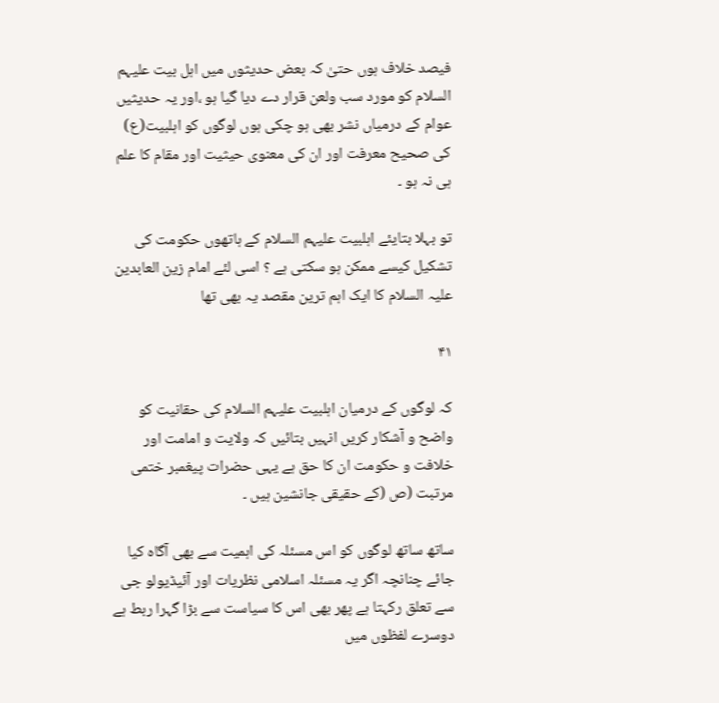فیصد خلاف ہوں حتیٰ کہ بعض حدیثوں میں اہل بیت علیہم السلام کو مورد سب ولعن قرار دے دیا گیا ہو ،اور یہ حدیثیں عوام کے درمیاں نشر بھی ہو چکی ہوں لوگوں کو اہلبیت(ع) کی صحیح معرفت اور ان کی معنوی حیثیت اور مقام کا علم ہی نہ ہو ۔

تو بہلا بتایئے اہلبیت علیہم السلام کے ہاتھوں حکومت کی تشکیل کیسے ممکن ہو سکتی ہے ؟ اسی لئے امام زین العابدین علیہ السلام کا ایک اہم ترین مقصد یہ بھی تھا

۴۱

کہ لوگوں کے درمیان اہلبیت علیہم السلام کی حقانیت کو واضح و آشکار کریں انہیں بتائیں کہ ولایت و امامت اور خلافت و حکومت ان کا حق ہے یہی حضرات پیغمبر ختمی مرتبت (ص (کے حقیقی جانشین ہیں ۔

ساتھ ساتھ لوگوں کو اس مسئلہ کی اہمیت سے بھی آگاہ کیا جائے چنانچہ اگر یہ مسئلہ اسلامی نظریات اور آئیڈیولو جی سے تعلق رکہتا ہے پھر بھی اس کا سیاست سے بڑا گہرا ربط ہے دوسرے لفظوں میں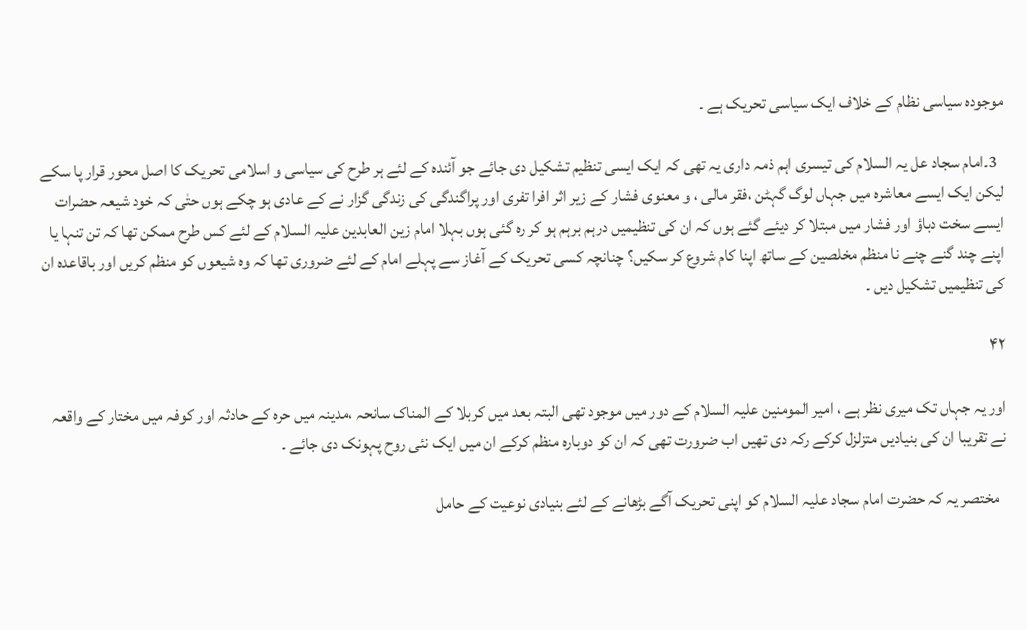موجودہ سیاسی نظام کے خلاف ایک سیاسی تحریک ہے ۔

  3۔امام سجاد عل یہ السلام کی تیسری اہم ذمہ داری یہ تھی کہ ایک ایسی تنظیم تشکیل دی جائے جو آئندہ کے لئے ہر طرح کی سیاسی و اسلامی تحریک کا اصل محور قرار پا سکے لیکن ایک ایسے معاشرہ میں جہاں لوگ گہڻن ،فقر مالی ، و معنوی فشار کے زیر اثر افرا تفری اور پراگندگی کی زندگی گزار نے کے عادی ہو چکے ہوں حتٰی کہ خود شیعہ حضرات ایسے سخت دباؤ اور فشار میں مبتلا کر دیئے گئے ہوں کہ ان کی تنظیمیں درہم برہم ہو کر رہ گئی ہوں بہلا امام زین العابدین علیہ السلام کے لئے کس طرح ممکن تھا کہ تن تنہا یا اپنے چند گنے چنے نا منظم مخلصین کے ساتھ اپنا کام شروع کر سکیں؟ چنانچہ کسی تحریک کے آغاز سے پہلے امام کے لئے ضروری تھا کہ وہ شیعوں کو منظم کریں اور باقاعدہ ان کی تنظیمیں تشکیل دیں ۔

۴۲

اور یہ جہاں تک میری نظر ہے ، امیر المومنین علیہ السلام کے دور میں موجود تھی البتہ بعد میں کربلا کے المناک سانحہ ،مدینہ میں حرہ کے حادثہ اور کوفہ میں مختار کے واقعہ نے تقریبا ان کی بنیادیں متزلزل کرکے رکہ دی تھیں اب ضرورت تھی کہ ان کو دوبارہ منظم کرکے ان میں ایک نئی روح پہونک دی جائے ۔

  مختصر یہ کہ حضرت امام سجاد علیہ السلام کو اپنی تحریک آگے بڑھانے کے لئے بنیادی نوعیت کے حامل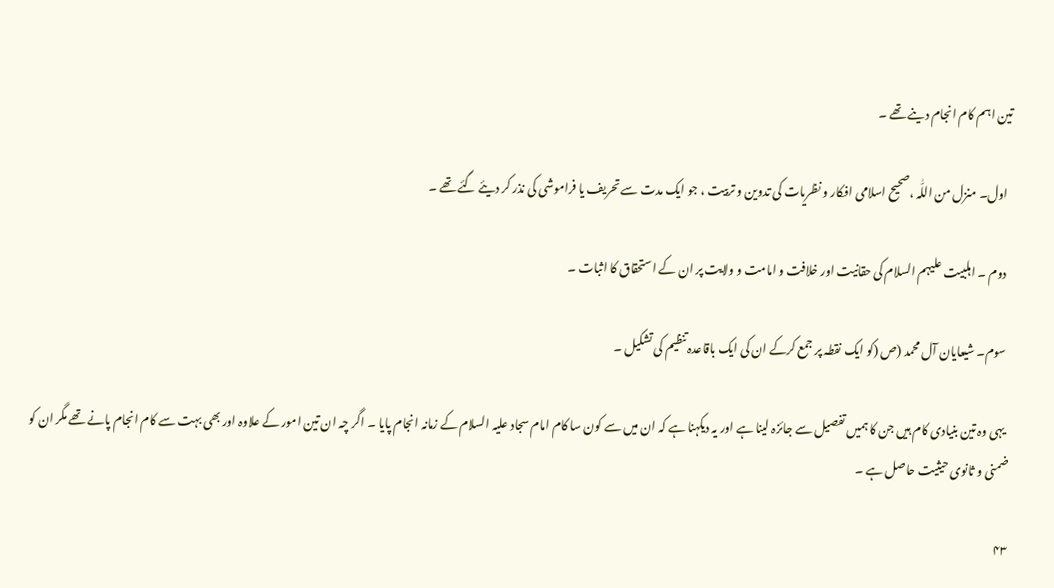تین اہم کام انجام دینے تھے ۔

  اول۔ منزل من اللّٰہ ،صحیح اسلامی افکار و نظریات کی تدوین و تربیت ، جو ایک مدت سے تحریف یا فراموشی کی نذر کر دیئے گئے تھے ۔

  دوم ۔ اہلبیت علیہم السلام کی حقانیت اور خلافت و امامت و ولایت پر ان کے استحقاق کا اثبات ۔

  سوم۔ شیعایان آل محمد (ص (کو ایک نقطہ پر جمع کرکے ان کی ایک باقاعدہ تنظیم کی تشکیل ۔

  یہی وہ تین بنیادی کام ہیں جن کا ہمیں تفصیل سے جائزہ لینا ہے اور یہ دیکہنا ہے کہ ان میں سے کون سا کام امام سجاد علیہ السلام کے زمانہ انجام پایا ۔ اگر چہ ان تین امور کے علاوہ اور بھی بہت سے کام انجام پانے تھے مگر ان کو ضمنی و ثانوی حیثیت حاصل ہے ۔

۴۳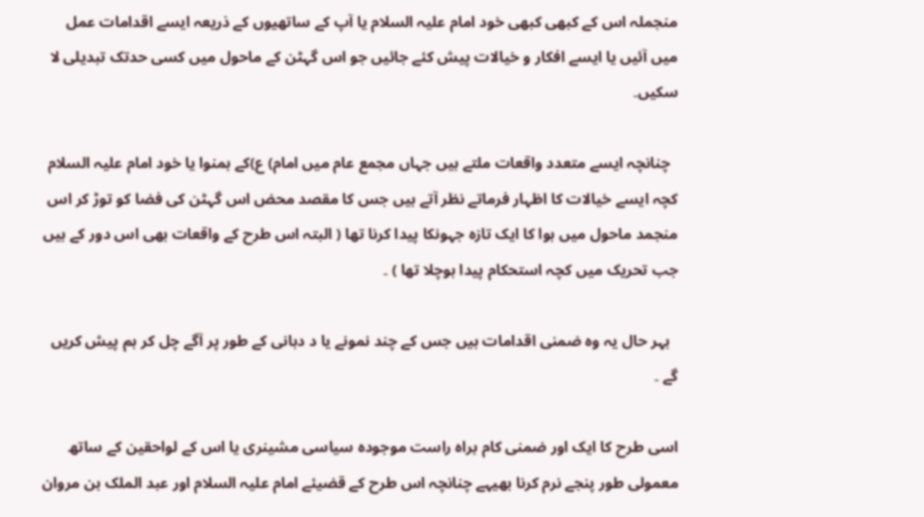منجملہ اس کے کبھی کبھی خود امام علیہ السلام یا آپ کے ساتھیوں کے ذریعہ ایسے اقدامات عمل میں آئیں یا ایسے افکار و خیالات پیش کئے جائیں جو اس گہڻن کے ماحول میں کسی حدتک تبدیلی لا سکیں۔

  چنانچہ ایسے متعدد واقعات ملتے ہیں جہاں مجمع عام میں امام) ع)کے ہمنوا یا خود امام علیہ السلام کچہ ایسے خیالات کا اظہار فرماتے نظر آتے ہیں جس کا مقصد محض اس گہڻن کی فضا کو توڑ کر اس منجمد ماحول میں ہوا کا ایک تازہ جہونکا پیدا کرنا تھا ( البتہ اس طرح کے واقعات بھی اس دور کے ہیں جب تحریک میں کچہ استحکام پیدا ہوچلا تھا ) ۔

  بہر حال یہ وہ ضمنی اقدامات ہیں جس کے چند نمونے یا د دہانی کے طور پر آگے چل کر ہم پیش کریں گے ۔

اسی طرح کا ایک اور ضمنی کام براہ راست موجودہ سیاسی مشینری یا اس کے لواحقین کے ساتھ معمولی طور پنجے نرم کرنا بھیہے چنانچہ اس طرح کے قضیئے امام علیہ السلام اور عبد الملک بن مروان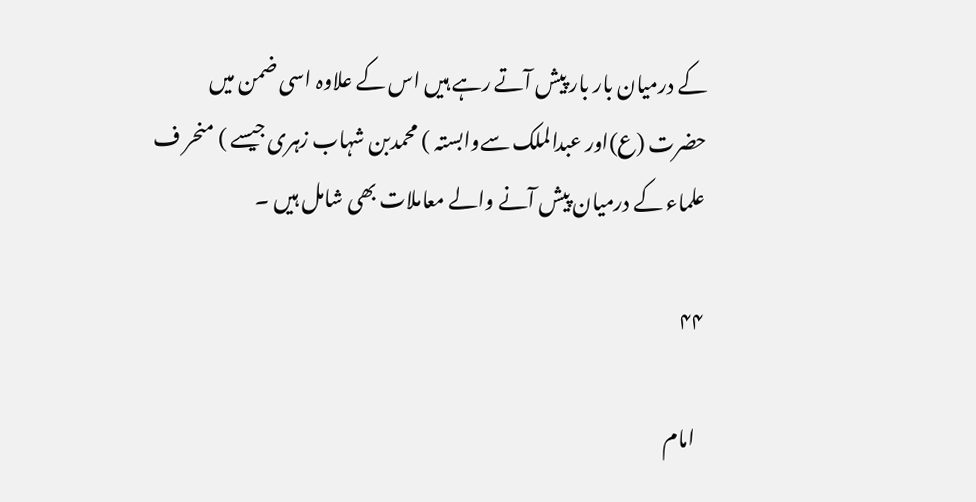کے درمیان بار بار پیش آتے رہے ہیں اس کے علاوہ اسی ضمن میں حضرت (ع)اور عبدالملک سےوابستہ ) محمدبن شہاب زہری جیسے ) منحر ف علماء کے درمیان پیش آنے والے معاملات بھی شامل ہیں ۔

۴۴

  امام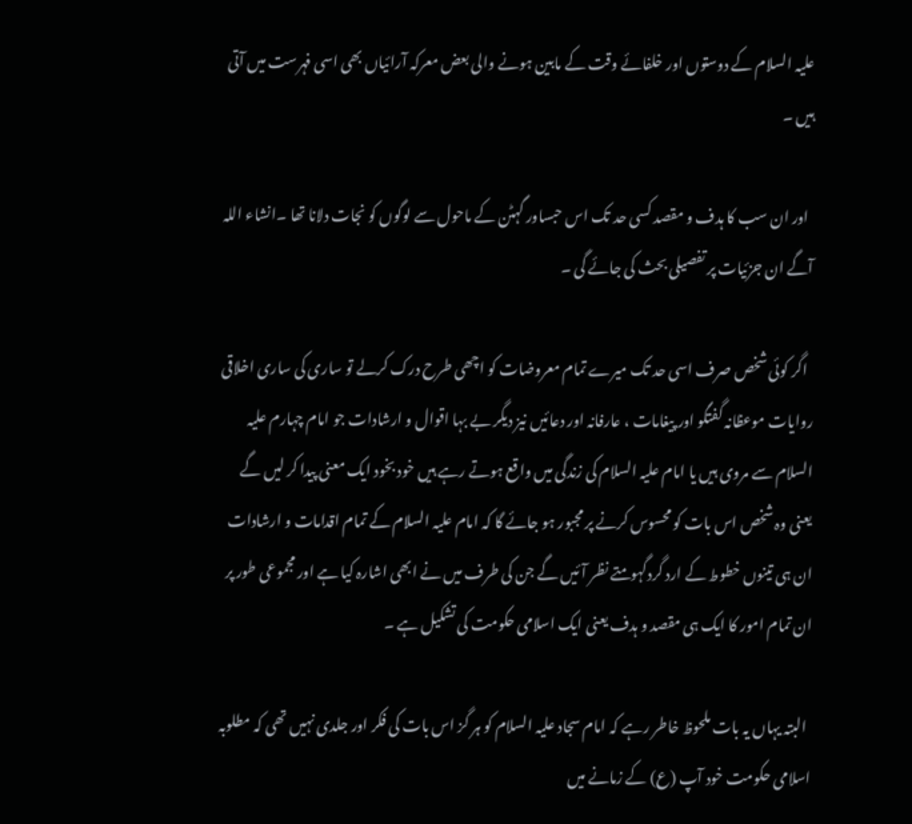علیہ السلام کے دوستوں اور خلفائے وقت کے مابین ہونے والی بعض معرکہ آرائیاں بھی اسی فہرست میں آتی ہیں ۔

  اور ان سب کا ہدف و مقصد کسی حد تک اس حبساور گہڻن کے ماحول سے لوگوں کو نجات دلانا تھا ۔انشاء اللہ آگے ان جزئیات پر تفصیلی بحث کی جائے گی ۔

  اگر کوئی شخص صرف اسی حد تک میرے تمام معروضات کو اچھی طرح درک کرلے تو ساری کی ساری اخلاقی روایات موعظانہ گفتگو اور پیغامات ، عارفانہ اور دعائیں نیز دیگر بے بہا اقوال و ارشادات جو امام چہارم علیہ السلام سے مروی ہیں یا امام علیہ السلام کی زندگی میں واقع ہوتے رہے ہیں خود بخود ایک معنی پیدا کر لیں گے یعنی وہ شخص اس بات کو محسوس کرنے پر مجبور ہو جائے گا کہ امام علیہ السلام کے تمام اقدامات و ارشادات ان ہی تینوں خطوط کے ارد گردگہومتے نظر آئیں گے جن کی طرف میں نے ابھی اشارہ کیا ہے اور مجموعی طور پر ان تمام امور کا ایک ہی مقصد و ہدف یعنی ایک اسلامی حکومت کی تشکیل ہے ۔

  البتہ یہاں یہ بات ملحوظ خاطر رہے کہ امام سجاد علیہ السلام کو ہر گز اس بات کی فکر اور جلدی نہیں تھی کہ مطلوبہ اسلامی حکومت خود آپ (ع) کے زمانے میں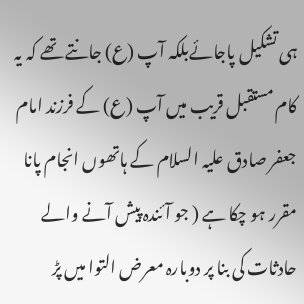ہی تشکیل پاجائےبلکہ آپ (ع) جانتے تھے کہ یہ کام مستقبل قریب میں آپ (ع) کے فرزند امام جعفر صادق علیہ السلام کے ہاتھوں انجام پانا مقرر ہو چکا ہے ( جو آئندہ پیش آنے والے حادثات کی بنا پر دوبارہ معرض التوا میں پڑ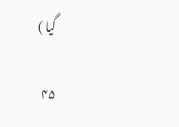گیا )

۴۵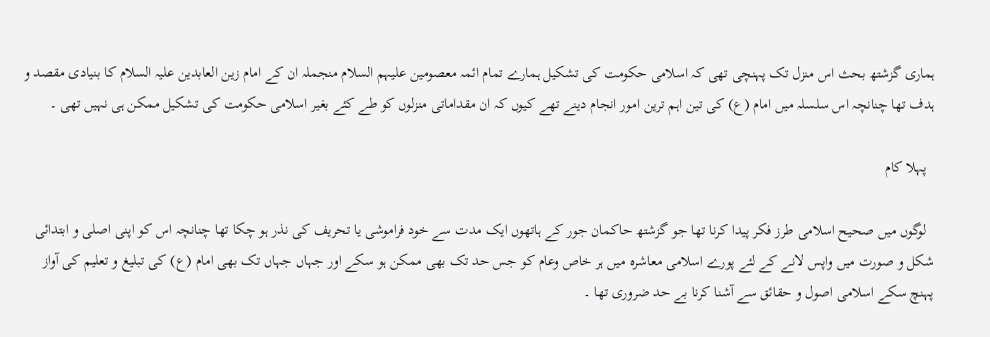ہماری گزشتھ بحث اس منزل تک پہنچی تھی کہ اسلامی حکومت کی تشکیل ہمارے تمام ائمہ معصومین علیہم السلام منجملہ ان کے امام زین العابدین علیہ السلام کا بنیادی مقصد و ہدف تھا چنانچہ اس سلسلہ میں امام (ع) کی تین اہم ترین امور انجام دینے تھے کیوں کہ ان مقداماتی منزلوں کو طے کئے بغیر اسلامی حکومت کی تشکیل ممکن ہی نہیں تھی ۔

  پہلا کام

  لوگوں میں صحیح اسلامی طرز فکر پیدا کرنا تھا جو گزشتھ حاکمان جور کے ہاتھوں ایک مدت سے خود فراموشی یا تحریف کی نذر ہو چکا تھا چنانچہ اس کو اپنی اصلی و ابتدائی شکل و صورت میں واپس لانے کے لئے پورے اسلامی معاشرہ میں ہر خاص وعام کو جس حد تک بھی ممکن ہو سکے اور جہاں جہاں تک بھی امام (ع) کی تبلیغ و تعلیم کی آواز پہنچ سکے اسلامی اصول و حقائق سے آشنا کرنا بے حد ضروری تھا ۔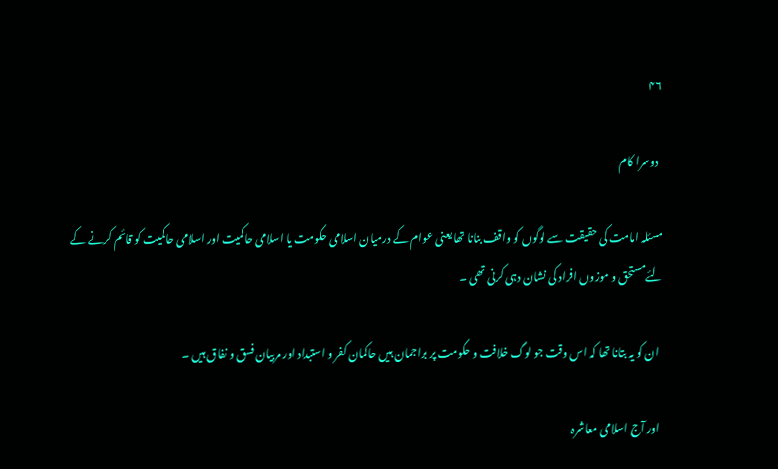۴۶

  دوسرا کام

مسئلہ امامت کی حقیقت سے لوگوں کو واقف بنانا تھا یعنی عوام کے درمیان اسلامی حکومت یا اسلامی حاکمیت اور اسلامی حاکمیت کو قائم کرنے کے لئےمستحق و موزوں افراد کی نشان دہی کرنی تھی ۔

  ان کو یہ بتانا تھا کہ اس وقت جو لوگ خلافت و حکومت پر براجمان ہیں حاکمان کفر و استبداد اور مربیان فسق و نفاق ہیں ۔

  اور آج اسلامی معاشرہ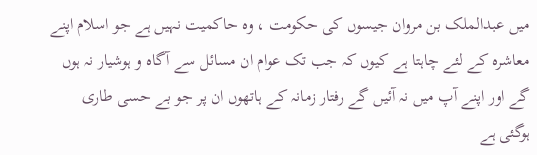میں عبدالملک بن مروان جیسوں کی حکومت ، وہ حاکمیت نہیں ہے جو اسلام اپنے معاشرہ کے لئے چاہتا ہے کیوں کہ جب تک عوام ان مسائل سے آگاہ و ہوشیار نہ ہوں گے اور اپنے آپ میں نہ آئیں گے رفتار زمانہ کے ہاتھوں ان پر جو بے حسی طاری ہوگئی ہے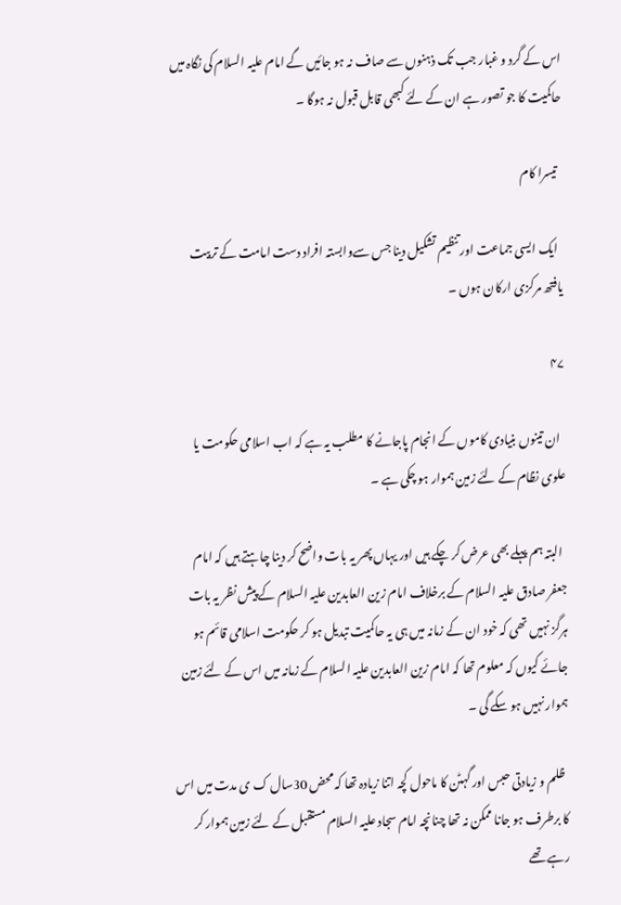اس کے گرد و غبار جب تک ذہنوں سے صاف نہ ہو جائیں گے امام علیہ السلام کی نگاہ میں حاکمیت کا جو تصور ہے ان کے لئے کبھی قابل قبول نہ ہوگا ۔

  تیسرا کام

  ایک ایسی جماعت اور تنظیم تشکیل دینا جس سےوابستہ افراد دست امامت کے تربیت یافتھ مرکزی ارکان ہوں ۔

۴۷

  ان تینوں بنیادی کاموں کے انجام پاجانے کا مطلب یہ ہے کہ اب اسلامی حکومت یا علوی نظام کے لئے زمین ہموار ہو چکی ہے ۔

  البتہ ہم پہلے بھی عرض کر چکے ہیں اور یہاں پھر یہ بات واضح کر دینا چاہتے ہیں کہ امام جعفر صادق علیہ السلام کے برخلاف امام زین العابدین علیہ السلام کے پیش نظر یہ بات ہرگز نہیں تھی کہ خود ان کے زمانہ میں ہی یہ حاکمیت تبدیل ہو کر حکومت اسلامی قائم ہو جائے کیوں کہ معلوم تھا کہ امام زین العابدین علیہ السلام کے زمانہ میں اس کے لئے زمین ہموار نہیں ہو سکے گی ۔

  ظلم و زیادتی حبس اور گہڻن کا ماحول کچہ اتنا زیادہ تھا کہ محض 30سال ک ی مدت میں اس کا برطرف ہو جانا ممکن نہ تھا چنانچہ امام سجاد علیہ السلام مستقبل کے لئے زمین ہموار کر رہے تھے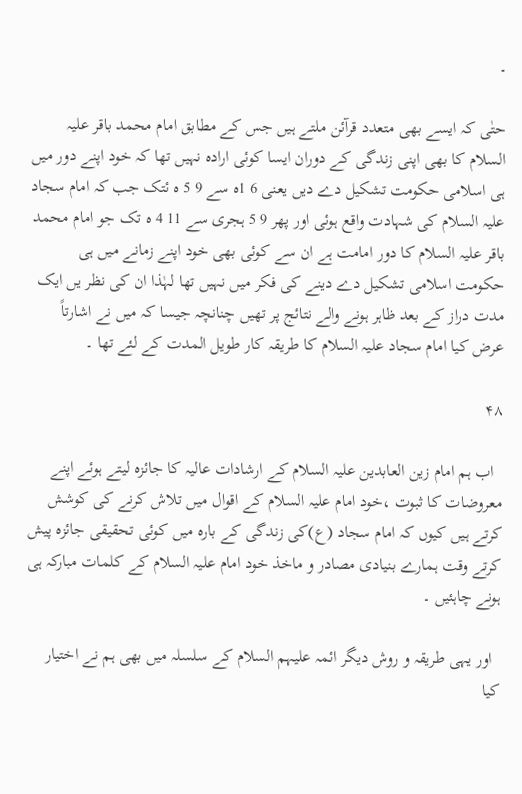۔

حتٰی کہ ایسے بھی متعدد قرآئن ملتے ہیں جس کے مطابق امام محمد باقر علیہ السلام کا بھی اپنی زندگی کے دوران ایسا کوئی ارادہ نہیں تھا کہ خود اپنے دور میں ہی اسلامی حکومت تشکیل دے دیں یعنی 6 1ہ سے 9 5 ہ ئتک جب کہ امام سجاد علیہ السلام کی شہادت واقع ہوئی اور پھر 9 5 ہجری سے 11 4 ہ تک جو امام محمد باقر علیہ السلام کا دور امامت ہے ان سے کوئی بھی خود اپنے زمانے میں ہی حکومت اسلامی تشکیل دے دینے کی فکر میں نہیں تھا لہٰذا ان کی نظر یں ایک مدت دراز کے بعد ظاہر ہونے والے نتائج پر تھیں چنانچہ جیسا کہ میں نے اشارتاً عرض کیا امام سجاد علیہ السلام کا طریقہ کار طویل المدت کے لئے تھا ۔

۴۸

  اب ہم امام زین العابدین علیہ السلام کے ارشادات عالیہ کا جائزہ لیتے ہوئے اپنے معروضات کا ثبوت ،خود امام علیہ السلام کے اقوال میں تلاش کرنے کی کوشش کرتے ہیں کیوں کہ امام سجاد (ع)کی زندگی کے بارہ میں کوئی تحقیقی جائزہ پیش کرتے وقت ہمارے بنیادی مصادر و ماخذ خود امام علیہ السلام کے کلمات مبارکہ ہی ہونے چاہئیں ۔

  اور یہی طریقہ و روش دیگر ائمہ علیہم السلام کے سلسلہ میں بھی ہم نے اختیار کیا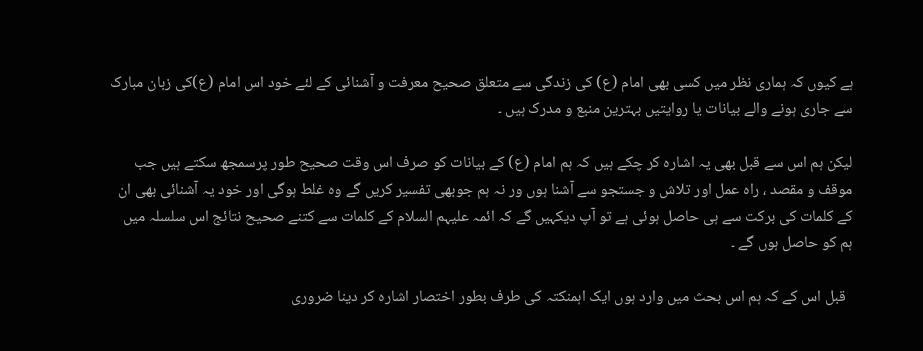ہے کیوں کہ ہماری نظر میں کسی بھی امام (ع) کی زندگی سے متعلق صحیح معرفت و آشنائی کے لئے خود اس امام (ع)کی زبان مبارک سے جاری ہونے والے بیانات یا روایتیں بہترین منبع و مدرک ہیں ۔

لیکن ہم اس سے قبل بھی یہ اشارہ کر چکے ہیں کہ ہم امام (ع) کے بیانات کو صرف اس وقت صحیح طور پرسمجھ سکتے ہیں جب موقف و مقصد ، راہ عمل اور تلاش و جستجو سے آشنا ہوں ور نہ ہم جوبھی تفسیر کریں گے وہ غلط ہوگی اور خود یہ آشنائی بھی ان کے کلمات کی برکت سے ہی حاصل ہوئی ہے تو آپ دیکہیں گے کہ ائمہ علیہم السلام کے کلمات سے کتنے صحیح نتائج اس سلسلہ میں ہم کو حاصل ہوں گے ۔

  قبل اس کے کہ ہم اس بحث میں وارد ہوں ایک اہمنکتہ کی طرف بطور اختصار اشارہ کر دینا ضروری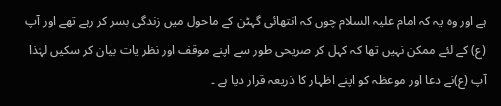ہے اور وہ یہ کہ امام علیہ السلام چوں کہ انتھائی گہڻن کے ماحول میں زندگی بسر کر رہے تھے اور آپ (ع) کے لئے ممکن نہیں تھا کہ کہل کر صریحی طور سے اپنے موقف اور نظر یات بیان کر سکیں لہٰذا آپ (ع)نے دعا اور موعظہ کو اپنے اظہار کا ذریعہ قرار دیا ہے ۔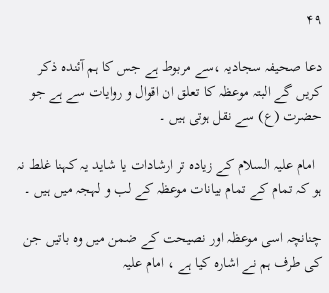۴۹

دعا صحیفہ سجادیہ ،سے مربوط ہے جس کا ہم آئندہ ذکر کریں گے البتہ موعظہ کا تعلق ان اقوال و روایات سے ہے جو حضرت (ع) سے نقل ہوتی ہیں ۔

  امام علیہ السلام کے زیادہ تر ارشادات یا شاید یہ کہنا غلط نہ ہو کہ تمام کے تمام بیانات موعظہ کے لب و لہجہ میں ہیں ۔

چنانچہ اسی موعظہ اور نصیحت کے ضمن میں وہ باتیں جن کی طرف ہم نے اشارہ کیا ہے ، امام علیہ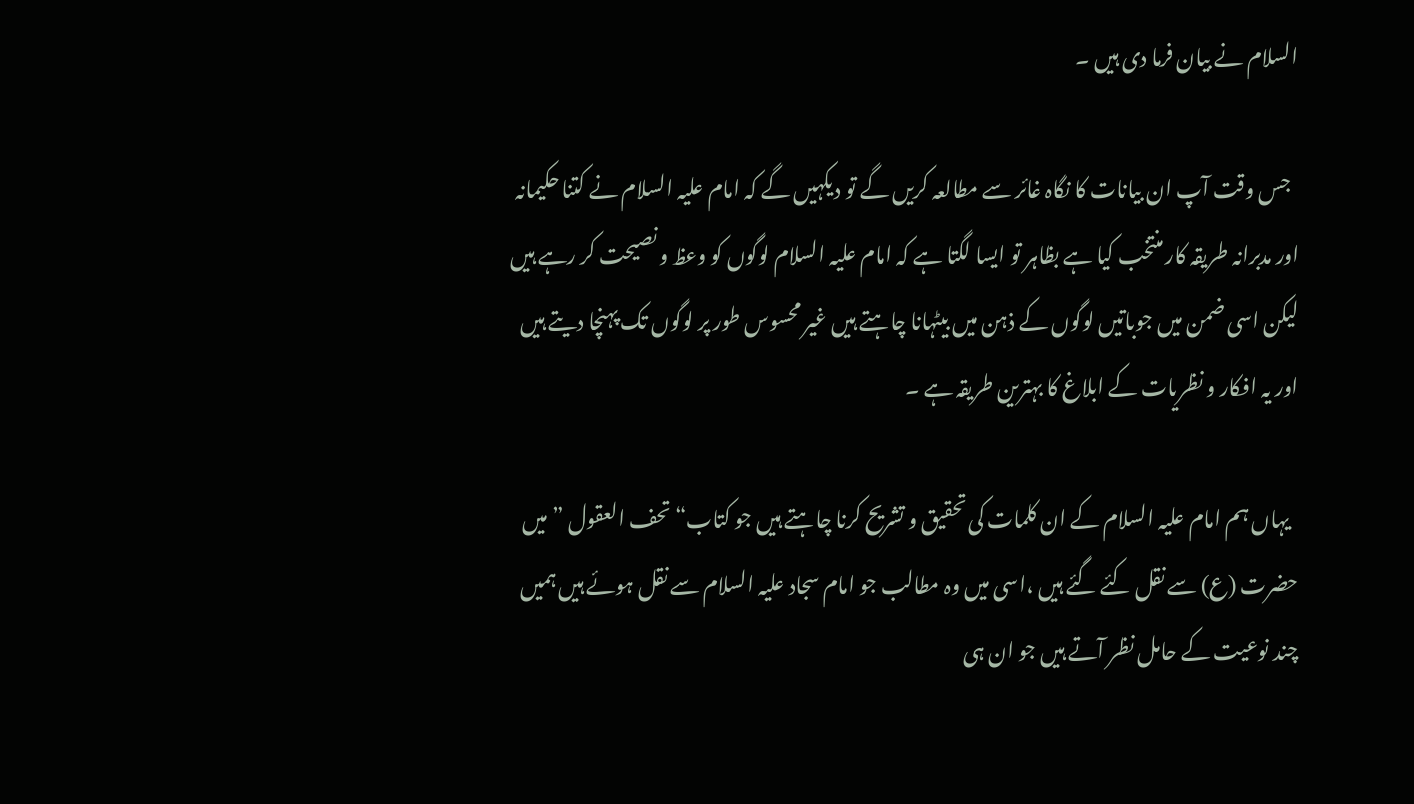السلام نے بیان فرما دی ہیں ۔

  جس وقت آپ ان بیانات کا نگاہ غائر سے مطالعہ کریں گے تو دیکہیں گے کہ امام علیہ السلام نے کتنا حکیمانہ اور مدبرانہ طریقہ کار منتخب کیا ہے بظاہر تو ایسا لگتا ہے کہ امام علیہ السلام لوگوں کو وعظ و نصیحت کر رہے ہیں لیکن اسی ضمن میں جوباتیں لوگوں کے ذہن میں بیڻہانا چاہتے ہیں غیر محسوس طور پر لوگوں تک پہنچا دیتے ہیں اور یہ افکار و نظریات کے ابلاغ کا بہترین طریقہ ہے ۔

  یہاں ہم امام علیہ السلام کے ان کلمات کی تحقیق و تشریح کرنا چاہتے ہیں جو کتاب“ تحف العقول ” میں حضرت (ع) سے نقل کئے گئے ہیں ،اسی میں وہ مطالب جو امام سجاد علیہ السلام سے نقل ہوئے ہیں ہمیں چند نوعیت کے حامل نظر آتے ہیں جو ان ہی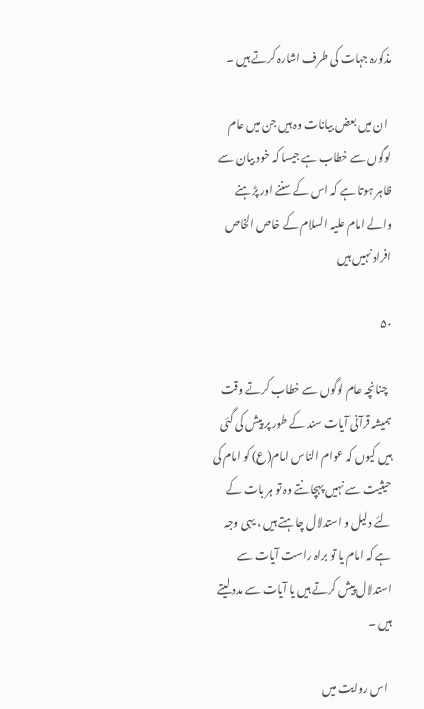مذکورہ جہات کی طرف اشارہ کرتے ہیں ۔

  ان میں بعض بیانات وہ ہیں جن میں عام لوگوں سے خطاب ہے جیسا کہ خود بیان سے ظاہر ہوتا ہے کہ اس کے سننے اور پڑہنے والے امام علیہ السلام کے خاص الخاص افراد نہیں ہیں

۵۰

  چنانچہ عام لوگوں سے خطاب کرتے وقت ہمیشہ قرآنی آیات سند کے طور پر پیش کی گئی ہیں کیوں کہ عوام الناس امام(ع) کو امام کی حیثیت سے نہیں پہچانتے وہ تو ہر بات کے لئے دلیل و استدلال چاہتے ہیں ، یہی وجہ ہے کہ امام یا تو براہ راست آیات سے استدلال پیش کرتے ہیں یا آیات سے مدد لیتے ہیں ۔

  اس روایت میں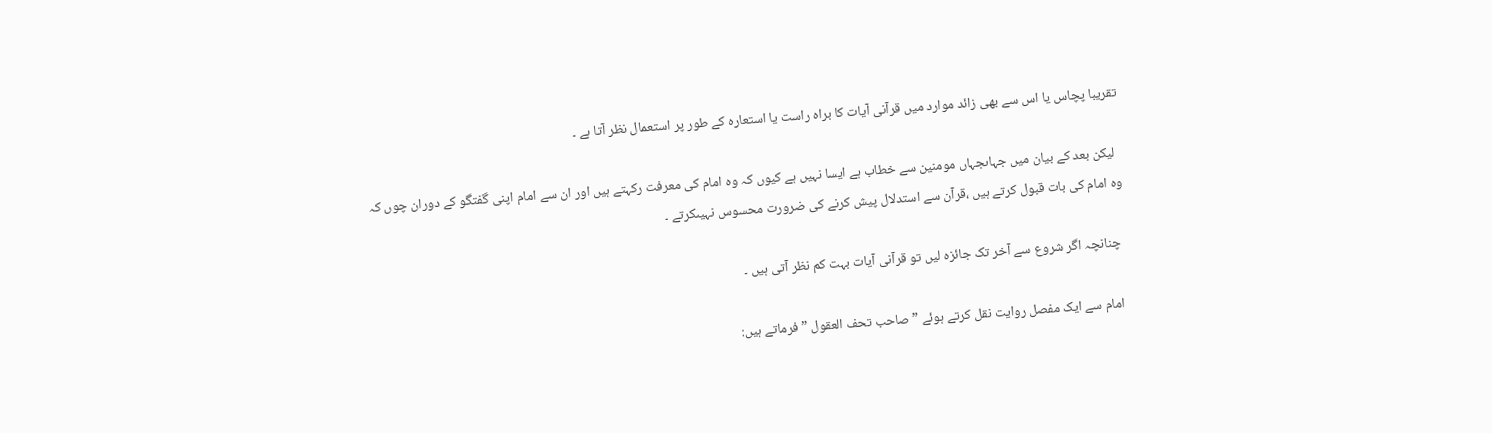تقریبا پچاس یا اس سے بھی زائد موارد میں قرآنی آیات کا براہ راست یا استعارہ کے طور پر استعمال نظر آتا ہے ۔

  لیکن بعد کے بیان میں جہاںجہاں مومنین سے خطاب ہے ایسا نہیں ہے کیوں کہ وہ امام کی معرفت رکہتے ہیں اور ان سے امام اپنی گفتگو کے دوران چوں کہ وہ امام کی بات قبول کرتے ہیں ،قرآن سے استدلال پیش کرنے کی ضرورت محسوس نہیںکرتے ۔

  چنانچہ اگر شروع سے آخر تک جائزہ لیں تو قرآنی آیات بہت کم نظر آتی ہیں ۔

  امام سے ایک مفصل روایت نقل کرتے ہوئے ” صاحب تحف العقول ” فرماتے ہیں: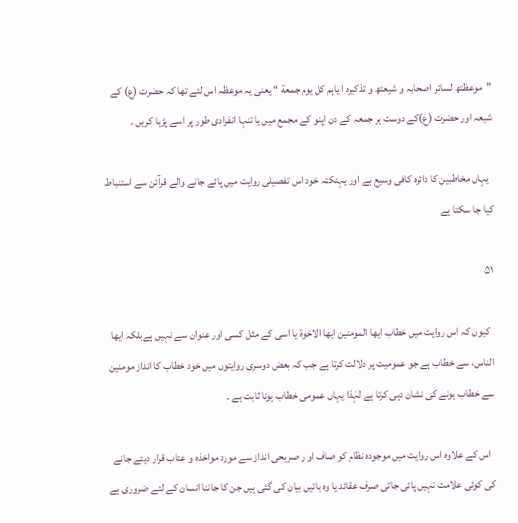”موعظتھ لسائر اصحابہ و شیعتھ و تذکیرہ ا یاہم کل یوم جمعة “ یعنی یہ موعظہ اس لئے تھا کہ حضرت (ع) کے شیعہ اور حضرت (ع)کے دوست ہر جمعہ کے دن اپنو کے مجمع میں یا تنہا انفرادی طور پر اسے پڑہا کریں ۔

  یہاں مخاطبین کا دائرہ کافی وسیع ہے اور یہنکتہ خود اس تفصیلی روایت میں پائے جانے والے قرآئن سے استنباط کیا جا سکتا ہے

۵۱

  کیوں کہ اس روایت میں خطاب ایها المومنین ایها الاخوة یا اسی کے مثل کسی اور عنوان سے نہیں ہےبلکہ ایها الناس، سے خطاب ہے جو عمومیت پر دلالت کرتا ہے جب کہ بعض دوسری روایتوں میں خود خطاب کا انداز مومنین سے خطاب ہونے کی نشان دہی کرتا ہے لہٰذا یہاں عمومی خطاب ہونا ثابت ہے ۔

  اس کے علاوہ اس روایت میں موجودہ نظام کو صاف او ر صریحی انداز سے مورد مواخذہ و عتاب قرار دیئے جانے کی کوئی علامت نہیں پائی جاتی صرف عقائد یا وہ باتیں بیان کی گئی ہیں جن کا جاننا انسان کے لئے ضروری ہے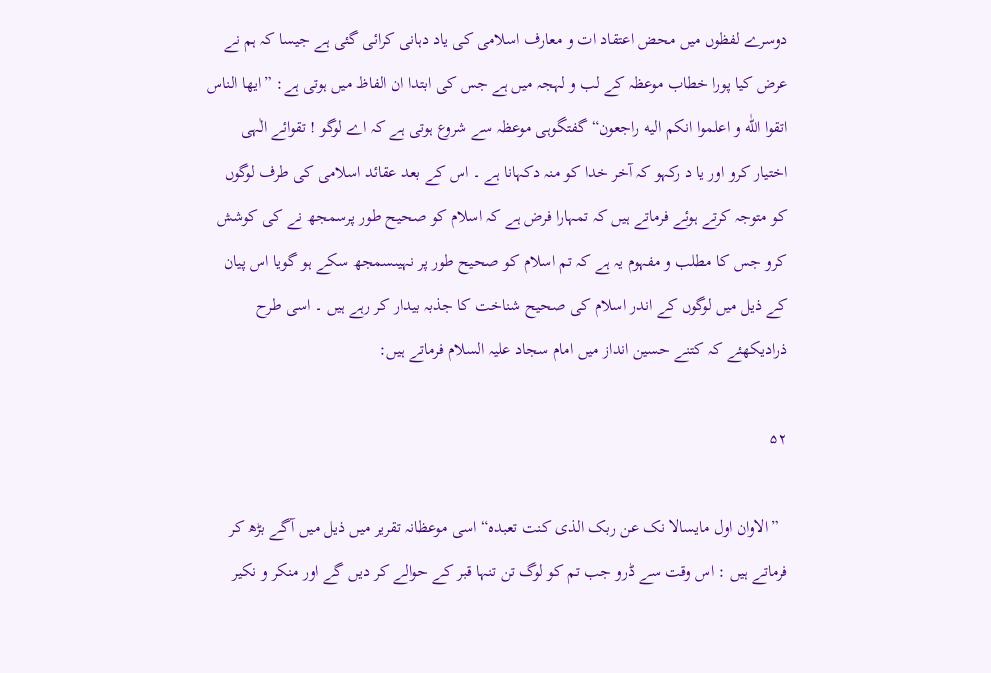دوسرے لفظوں میں محض اعتقاد ات و معارف اسلامی کی یاد دہانی کرائی گئی ہے جیسا کہ ہم نے عرض کیا پورا خطاب موعظہ کے لب و لہجہ میں ہے جس کی ابتدا ان الفاظ میں ہوتی ہے: ”ایها الناس اتقوا اللّٰه و اعلموا انکم الیه راجعون“ گفتگوہی موعظہ سے شروع ہوتی ہے کہ اے لوگو ! تقوائے الٰہی اختیار کرو اور یا د رکہو کہ آخر خدا کو منہ دکہانا ہے ۔ اس کے بعد عقائد اسلامی کی طرف لوگوں کو متوجہ کرتے ہوئے فرماتے ہیں کہ تمہارا فرض ہے کہ اسلام کو صحیح طور پرسمجھ نے کی کوشش کرو جس کا مطلب و مفہوم یہ ہے کہ تم اسلام کو صحیح طور پر نہیںسمجھ سکے ہو گویا اس پیان کے ذیل میں لوگوں کے اندر اسلام کی صحیح شناخت کا جذبہ بیدار کر رہے ہیں ۔ اسی طرح ذرادیکھئے کہ کتنے حسین انداز میں امام سجاد علیہ السلام فرماتے ہیں:

۵۲

  ”الاوان اول مایسالا نک عن ربک الذی کنت تعبده“ اسی موعظانہ تقریر میں ذیل میں آگے بڑھ کر فرماتے ہیں : اس وقت سے ڈرو جب تم کو لوگ تن تنہا قبر کے حوالے کر دیں گے اور منکر و نکیر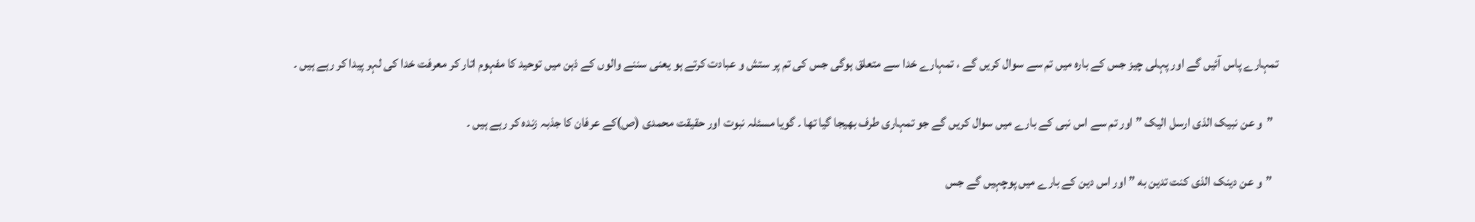تمہارے پاس آئیں گے اور پہلی چیز جس کے بارہ میں تم سے سوال کریں گے ، تمہارے خدا سے متعلق ہوگی جس کی تم پر ستش و عبادت کرتے ہو یعنی سننے والوں کے ذہن میں توحید کا مفہوم اتار کر معرفت خدا کی لہر پیدا کر رہے ہیں ۔

  ”و عن نبیک الذی ارسل الیک ” اور تم سے اس نبی کے بارے میں سوال کریں گے جو تمہاری طرف بھیجا گیا تھا ۔ گویا مسئلہ نبوت اور حقیقت محمدی (ص)کے عرفان کا جذبہ زندہ کر رہے ہیں ۔

  ”و عن دینک الذی کنت تدین به ” اور اس دین کے بارے میں پوچہیں گے جس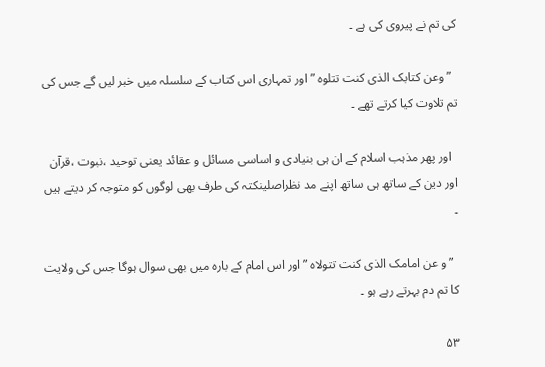کی تم نے پیروی کی ہے ۔

  ”وعن کتابک الذی کنت تتلوه ” اور تمہاری اس کتاب کے سلسلہ میں خبر لیں گے جس کی تم تلاوت کیا کرتے تھے ۔

  اور پھر مذہب اسلام کے ان ہی بنیادی و اساسی مسائل و عقائد یعنی توحید ،نبوت ،قرآن اور دین کے ساتھ ہی ساتھ اپنے مد نظراصلینکتہ کی طرف بھی لوگوں کو متوجہ کر دیتے ہیں ۔

  ”و عن امامک الذی کنت تتولاه ” اور اس امام کے بارہ میں بھی سوال ہوگا جس کی ولایت کا تم دم بہرتے رہے ہو ۔

۵۳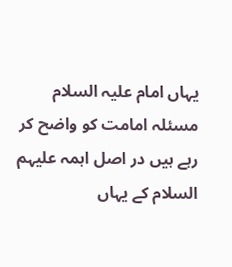یہاں امام علیہ السلام مسئلہ امامت کو واضح کر رہے ہیں در اصل اہمہ علیہم السلام کے یہاں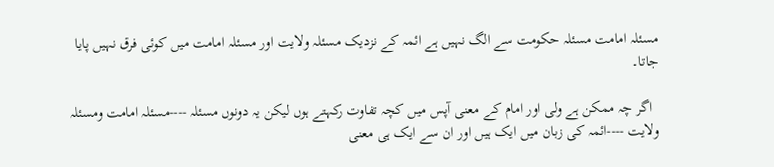مسئلہ امامت مسئلہ حکومت سے الگ نہیں ہے ائمہ کے نزدیک مسئلہ ولایت اور مسئلہ امامت میں کوئی فرق نہیں پایا جاتا۔

  اگر چہ ممکن ہے ولی اور امام کے معنی آپس میں کچہ تفاوت رکہتے ہوں لیکن یہ دونوں مسئلہ ----مسئلہ امامت ومسئلہ ولایت ----ائمہ کی زبان میں ایک ہیں اور ان سے ایک ہی معنی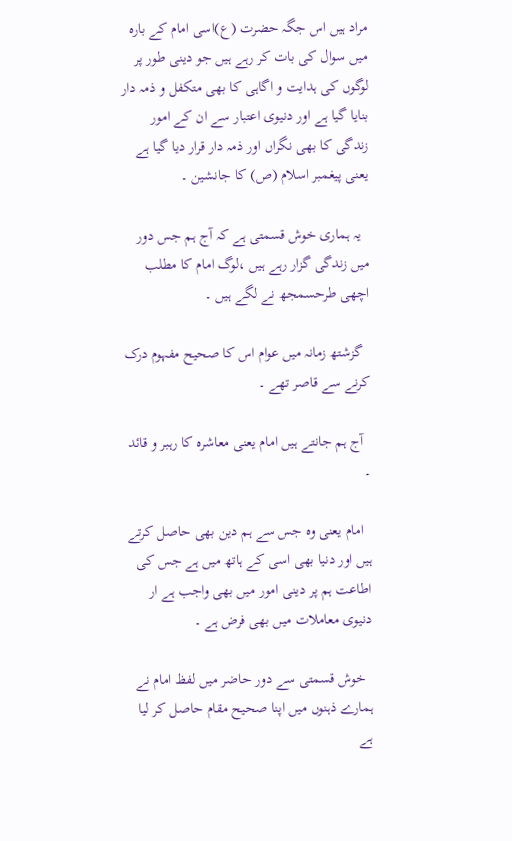مراد ہیں اس جگہ حضرت (ع)اسی امام کے بارہ میں سوال کی بات کر رہے ہیں جو دینی طور پر لوگوں کی ہدایت و اگاہی کا بھی متکفل و ذمہ دار بنایا گیا ہے اور دنیوی اعتبار سے ان کے امور زندگی کا بھی نگراں اور ذمہ دار قرار دیا گیا ہے یعنی پیغمبر اسلام (ص) کا جانشین ۔

  یہ ہماری خوش قسمتی ہے کہ آج ہم جس دور میں زندگی گزار رہے ہیں ،لوگ امام کا مطلب اچھی طرحسمجھ نے لگے ہیں ۔

  گزشتھ زمانہ میں عوام اس کا صحیح مفہوم درک کرنے سے قاصر تھے ۔

  آج ہم جانتے ہیں امام یعنی معاشرہ کا رہبر و قائد ۔

  امام یعنی وہ جس سے ہم دین بھی حاصل کرتے ہیں اور دنیا بھی اسی کے ہاتھ میں ہے جس کی اطاعت ہم پر دینی امور میں بھی واجب ہے ار دنیوی معاملات میں بھی فرض ہے ۔

  خوش قسمتی سے دور حاضر میں لفظ امام نے ہمارے ذہنوں میں اپنا صحیح مقام حاصل کر لیا ہے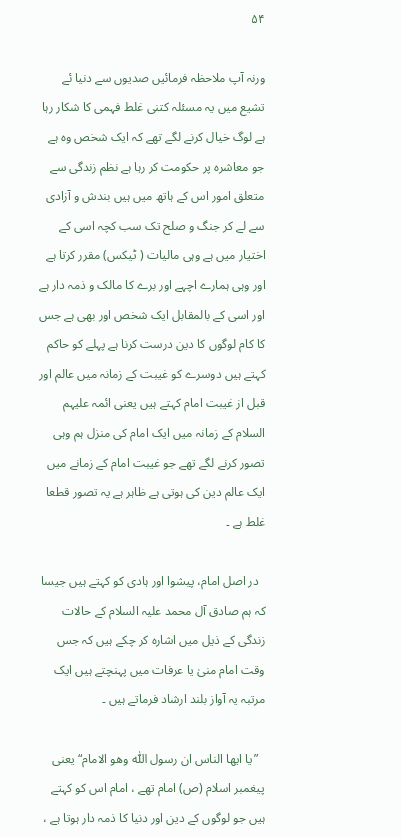۵۴

ورنہ آپ ملاحظہ فرمائیں صدیوں سے دنیا ئے تشیع میں یہ مسئلہ کتنی غلط فہمی کا شکار رہا ہے لوگ خیال کرنے لگے تھے کہ ایک شخص وہ ہے جو معاشرہ پر حکومت کر رہا ہے نظم زندگی سے متعلق امور اس کے ہاتھ میں ہیں بندش و آزادی سے لے کر جنگ و صلح تک سب کچہ اسی کے اختیار میں ہے وہی مالیات ( ڻیکس) مقرر کرتا ہے اور وہی ہمارے اچہے اور برے کا مالک و ذمہ دار ہے اور اسی کے بالمقابل ایک شخص اور بھی ہے جس کا کام لوگوں کا دین درست کرنا ہے پہلے کو حاکم کہتے ہیں دوسرے کو غیبت کے زمانہ میں عالم اور قبل از غیبت امام کہتے ہیں یعنی ائمہ علیہم السلام کے زمانہ میں ایک امام کی منزل ہم وہی تصور کرنے لگے تھے جو غیبت امام کے زمانے میں ایک عالم دین کی ہوتی ہے ظاہر ہے یہ تصور قطعا غلط ہے ۔

  در اصل امام، پیشوا اور ہادی کو کہتے ہیں جیسا کہ ہم صادق آل محمد علیہ السلام کے حالات زندگی کے ذیل میں اشارہ کر چکے ہیں کہ جس وقت امام منیٰ یا عرفات میں پہنچتے ہیں ایک مرتبہ یہ آواز بلند ارشاد فرماتے ہیں ۔

  ”یا ایها الناس ان رسول اللّٰه وهو الامام“ یعنی پیغمبر اسلام (ص) امام تھے ، امام اس کو کہتے ہیں جو لوگوں کے دین اور دنیا کا ذمہ دار ہوتا ہے ،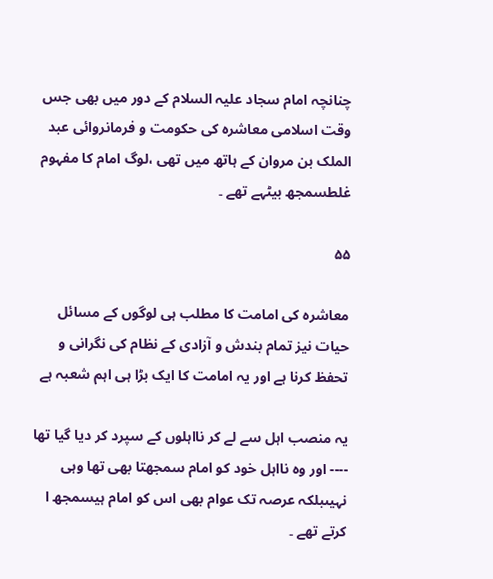چنانچہ امام سجاد علیہ السلام کے دور میں بھی جس وقت اسلامی معاشرہ کی حکومت و فرمانروائی عبد الملک بن مروان کے ہاتھ میں تھی ،لوگ امام کا مفہوم غلطسمجھ بیڻہے تھے ۔

۵۵

معاشرہ کی امامت کا مطلب ہی لوگوں کے مسائل حیات نیز تمام بندش و آزادی کے نظام کی نگرانی و تحفظ کرنا ہے اور یہ امامت کا ایک بڑا ہی اہم شعبہ ہے

یہ منصب اہل سے لے کر نااہلوں کے سپرد کر دیا گیا تھا ---- اور وہ نااہل خود کو امام سمجھتا بھی تھا وہی نہیںبلکہ عرصہ تک عوام بھی اس کو امام ہیسمجھ ا کرتے تھے ۔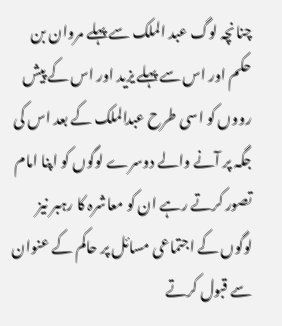چنانچہ لوگ عبد الملک سے پہلے مروان بن حکم اور اس سے پہلے یزید اور اس کے پیش رووں کو اسی طرح عبدالملک کے بعد اس کی جگہ پر آنے والے دوسرے لوگوں کو اپنا امام تصور کرتے رہے ان کو معاشرہ کا رہبر نیز لوگوں کے اجتماعی مسائل پر حاکم کے عنوان سے قبول کرتے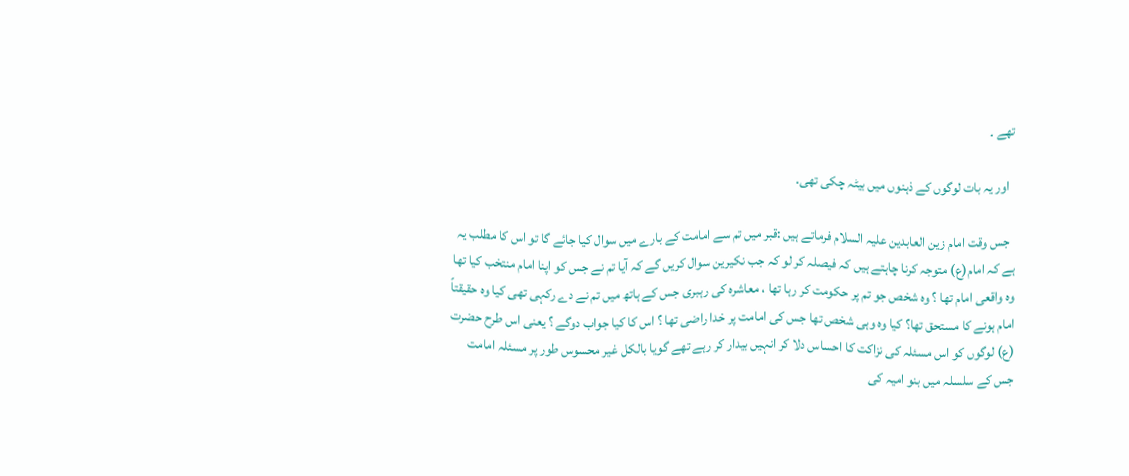تھے ۔

  اور یہ بات لوگوں کے ذہنوں میں بیڻہ چکی تھی۔

  جس وقت امام زین العابدین علیہ السلام فرماتے ہیں :قبر میں تم سے امامت کے بارے میں سوال کیا جائے گا تو اس کا مطلب یہ ہے کہ امام(ع) متوجہ کرنا چاہتے ہیں کہ فیصلہ کر لو کہ جب نکیرین سوال کریں گے کہ آیا تم نے جس کو اپنا امام منتخب کیا تھا وہ واقعی امام تھا ؟ وہ شخص جو تم پر حکومت کر رہا تھا ، معاشرہ کی رہبری جس کے ہاتھ میں تم نے دے رکہی تھی کیا وہ حقیقتاً امام ہونے کا مستحق تھا؟ کیا وہ وہی شخص تھا جس کی امامت پر خدا راضی تھا ؟ اس کا کیا جواب دوگے ؟ یعنی اس طرح حضرت (ع) لوگوں کو اس مسئلہ کی نزاکت کا احساس دلا کر انہیں بیدار کر رہے تھے گویا بالکل غیر محسوس طور پر مسئلہ امامت جس کے سلسلہ میں بنو امیہ کی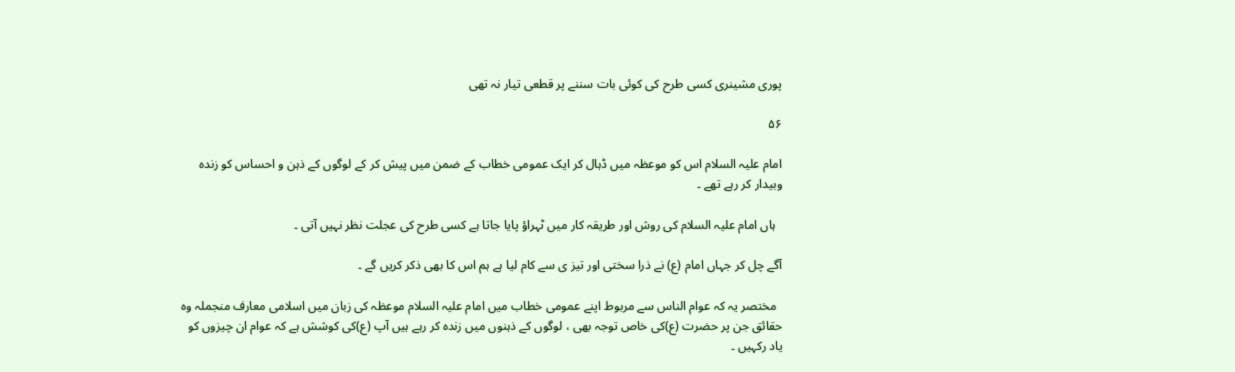پوری مشینری کسی طرح کی کوئی بات سننے پر قطعی تیار نہ تھی

۵۶

امام علیہ السلام اس کو موعظہ میں ڈہال کر ایک عمومی خطاب کے ضمن میں پیش کر کے لوگوں کے ذہن و احساس کو زندہ وبیدار کر رہے تھے ۔

  ہاں امام علیہ السلام کی روش اور طریقہ کار میں ٹہراؤ پایا جاتا ہے کسی طرح کی عجلت نظر نہیں آتی ۔

آگے چل کر جہاں امام (ع) نے ذرا سختی اور تیز ی سے کام لیا ہے ہم اس کا بھی ذکر کریں گے ۔

  مختصر یہ کہ عوام الناس سے مربوط اپنے عمومی خطاب میں امام علیہ السلام موعظہ کی زبان میں اسلامی معارف منجملہ وہ حقائق جن پر حضرت (ع)کی خاص توجہ بھی ، لوگوں کے ذہنوں میں زندہ کر رہے ہیں آپ (ع)کی کوشش ہے کہ عوام ان چیزوں کو یاد رکہیں ۔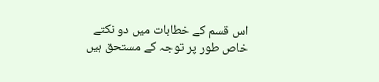اس قسم کے خطابات میں دو نکتے خاص طور پر توجہ کے مستحق ہیں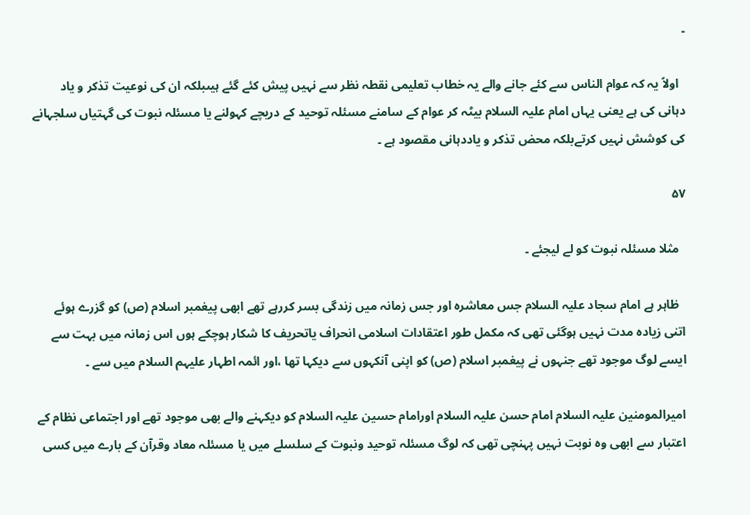۔

  اولاً یہ کہ عوام الناس سے کئے جانے والے یہ خطاب تعلیمی نقطہ نظر سے نہیں پیش کئے گئے ہیںبلکہ ان کی نوعیت تذکر و یاد دہانی کی ہے یعنی یہاں امام علیہ السلام بیڻہ کر عوام کے سامنے مسئلہ توحید کے دریچے کہولنے یا مسئلہ نبوت کی گہتیاں سلجہانے کی کوشش نہیں کرتےبلکہ محض تذکر و یاددہانی مقصود ہے ۔

۵۷

  مثلا مسئلہ نبوت کو لے لیجئے ۔

  ظاہر ہے امام سجاد علیہ السلام جس معاشرہ اور جس زمانہ میں زندگی بسر کررہے تھے ابھی پیغمبر اسلام (ص) کو گزرے ہوئے اتنی زیادہ مدت نہیں ہوگئی تھی کہ مکمل طور اعتقادات اسلامی انحراف یاتحریف کا شکار ہوچکے ہوں اس زمانہ میں بہت سے ایسے لوگ موجود تھے جنہوں نے پیغمبر اسلام (ص) کو اپنی آنکہوں سے دیکہا تھا ،اور ائمہ اطہار علیہم السلام میں سے ۔

امیرالمومنین علیہ السلام امام حسن علیہ السلام اورامام حسین علیہ السلام کو دیکہنے والے بھی موجود تھے اور اجتماعی نظام کے اعتبار سے ابھی وہ نوبت نہیں پہنچی تھی کہ لوگ مسئلہ توحید ونبوت کے سلسلے میں یا مسئلہ معاد وقرآن کے بارے میں کسی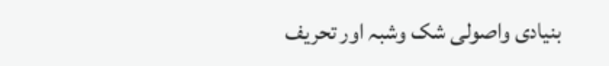بنیادی واصولی شک وشبہ اور تحریف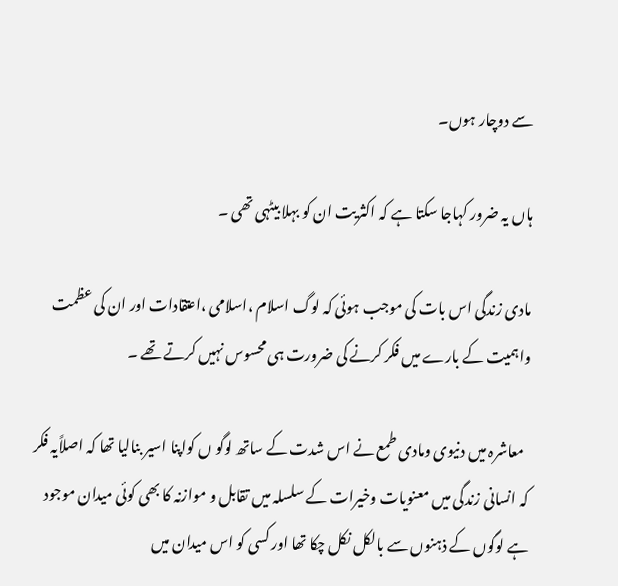سے دوچار ہوں۔

ہاں یہ ضرور کہاجا سکتا ہے کہ اکثریت ان کو بہلا بیڻہی تھی ۔

مادی زندگی اس بات کی موجب ہوئی کہ لوگ اسلام ،اسلامی ،اعتقادات اور ان کی عظمت واہمیت کے بارے میں فکر کرنے کی ضرورت ہی محسوس نہیں کرتے تھے ۔

  معاشرہ میں دنیوی ومادی طمع نے اس شدت کے ساتھ لوگو ں کواپنا اسیر بنالیا تھا کہ اصلاًیہ فکر کہ انسانی زندگی میں معنویات وخیرات کے سلسلہ میں تقابل و موازنہ کا بھی کوئی میدان موجود ہے لوگوں کے ذہنوں سے بالکل نکل چکا تھا اور کسی کو اس میدان میں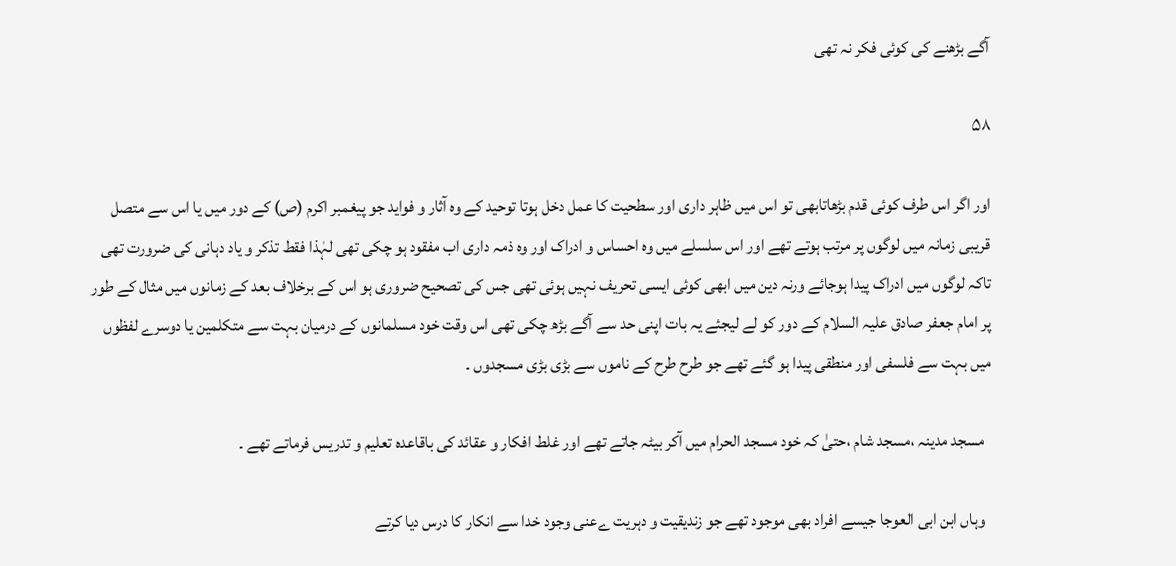آگے بڑھنے کی کوئی فکر نہ تھی

۵۸

اور اگر اس طرف کوئی قدم بڑھاتابھی تو اس میں ظاہر داری اور سطحیت کا عمل دخل ہوتا توحید کے وہ آثار و فواید جو پیغمبر اکرم (ص) کے دور میں یا اس سے متصل قریبی زمانہ میں لوگوں پر مرتب ہوتے تھے اور اس سلسلے میں وہ احساس و ادراک اور وہ ذمہ داری اب مفقود ہو چکی تھی لہٰذا فقط تذکر و یاد دہانی کی ضرورت تھی تاکہ لوگوں میں ادراک پیدا ہوجائے ورنہ دین میں ابھی کوئی ایسی تحریف نہیں ہوئی تھی جس کی تصحیح ضروری ہو اس کے برخلاف بعد کے زمانوں میں مثال کے طور پر امام جعفر صادق علیہ السلام کے دور کو لے لیجئے یہ بات اپنی حد سے آگے بڑھ چکی تھی اس وقت خود مسلمانوں کے درمیان بہت سے متکلمین یا دوسرے لفظوں میں بہت سے فلسفی اور منطقی پیدا ہو گئے تھے جو طرح طرح کے ناموں سے بڑی بڑی مسجدوں ۔

  مسجد مدینہ ،مسجد شام ،حتیٰ کہ خود مسجد الحرام میں آکر بیڻہ جاتے تھے اور غلط افکار و عقائد کی باقاعدہ تعلیم و تدریس فرماتے تھے ۔

  وہاں ابن ابی العوجا جیسے افراد بھی موجود تھے جو زندیقیت و دہریت ےعنی وجود خدا سے انکار کا درس دیا کرتے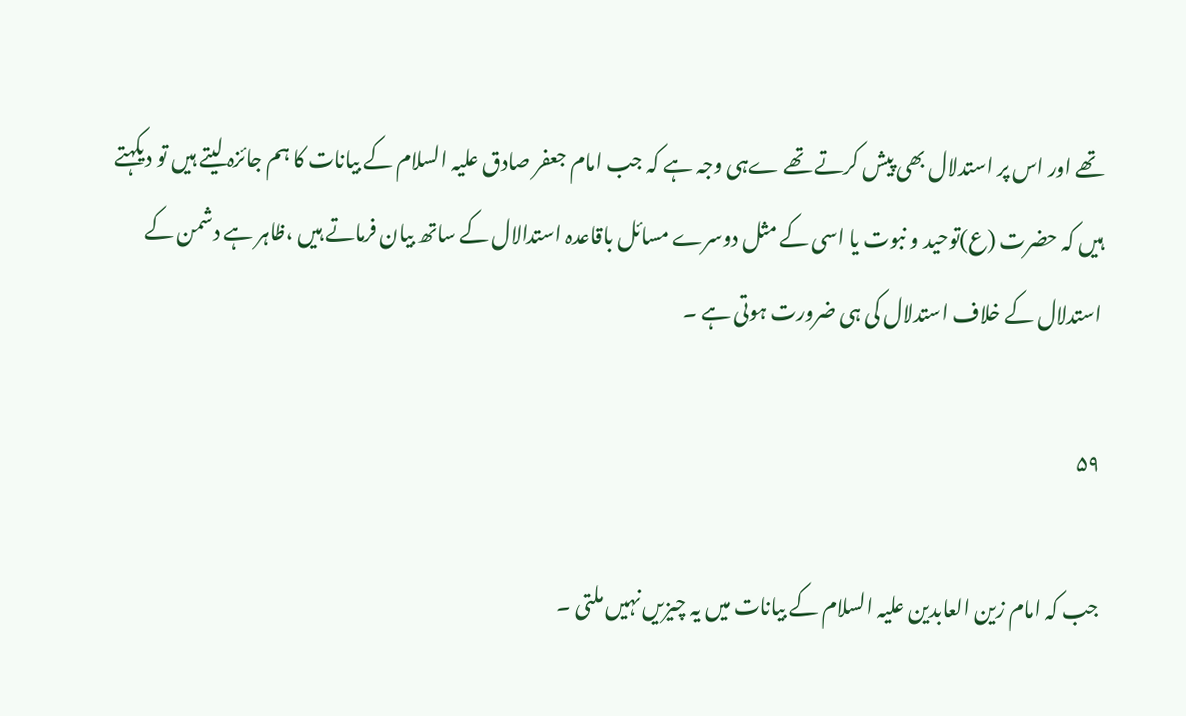تھے اور اس پر استدلال بھی پیش کرتے تھے ےہی وجہ ہے کہ جب امام جعفر صادق علیہ السلام کے بیانات کا ہم جائزہ لیتے ہیں تو دیکہتے ہیں کہ حضرت (ع)توحید و نبوت یا اسی کے مثل دوسرے مسائل باقاعدہ استدالال کے ساتھ بیان فرماتے ہیں ،ظاہر ہے دشمن کے استدلال کے خلاف استدلال کی ہی ضرورت ہوتی ہے ۔

۵۹

جب کہ امام زین العابدین علیہ السلام کے بیانات میں یہ چیزیں نہیں ملتی ۔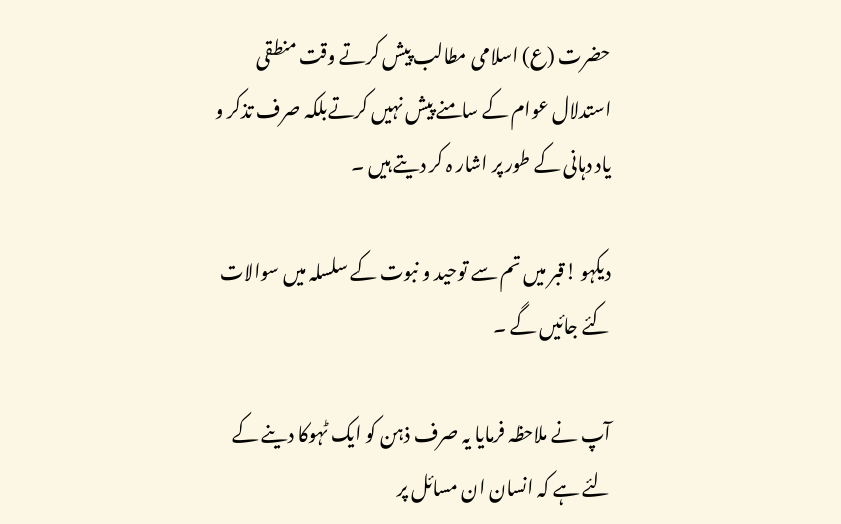حضرت (ع) اسلامی مطالب پیش کرتے وقت منطقی استدلال عوام کے سامنے پیش نہیں کرتےبلکہ صرف تذکر و یاد دہانی کے طور پر اشار ہ کر دیتے ہیں ۔

دیکہو !قبر میں تم سے توحید و نبوت کے سلسلہ میں سوالات کئے جائیں گے ۔

آپ نے ملاحظہ فرمایا یہ صرف ذہن کو ایک ڻہوکا دینے کے لئے ہے کہ انسان ان مسائل پر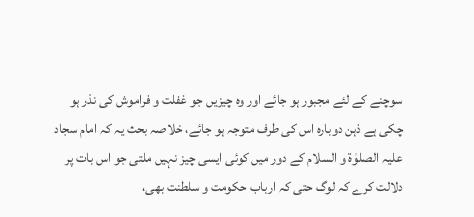سوچنے کے لئے مجبور ہو جائے اور وہ چیزیں جو غفلت و فراموش کی نذر ہو چکی ہے ذہن دوبارہ اس کی طرف متوجہ ہو جائے، خلاصہ بحث یہ کہ امام سجاد علیہ الصلوٰة و السلام کے دور میں کوئی ایسی چیز نہیں ملتی جو اس بات پر دلالت کرے کہ لوگ حتی کہ ارباب حکومت و سلطنت بھی،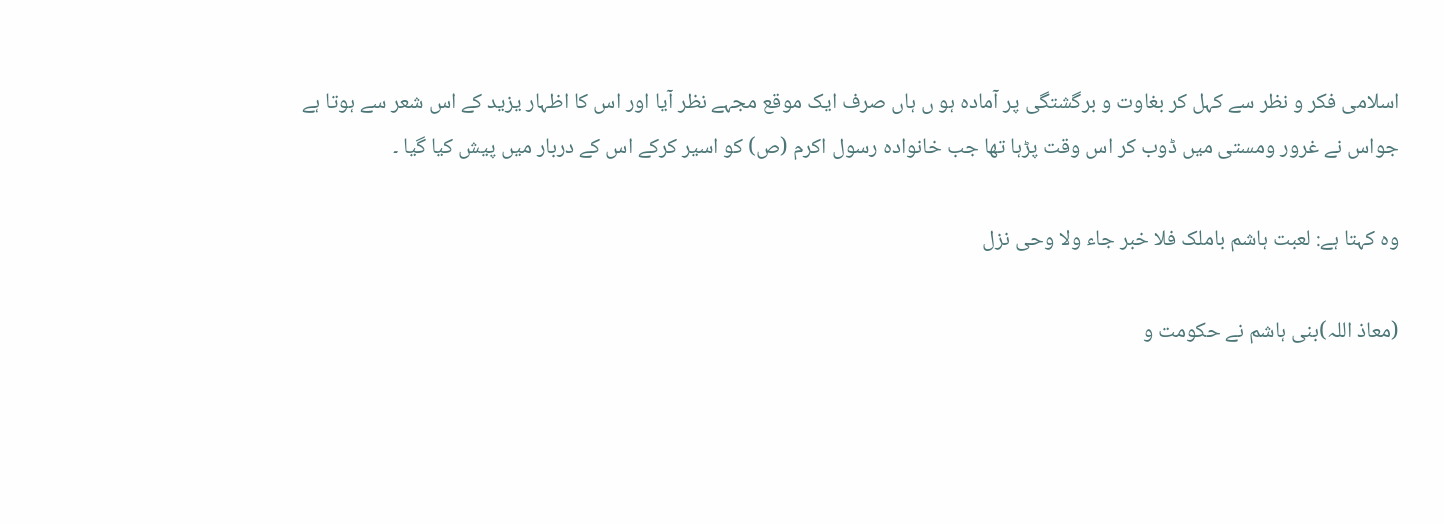اسلامی فکر و نظر سے کہل کر بغاوت و برگشتگی پر آمادہ ہو ں ہاں صرف ایک موقع مجہے نظر آیا اور اس کا اظہار یزید کے اس شعر سے ہوتا ہے جواس نے غرور ومستی میں ڈوب کر اس وقت پڑہا تھا جب خانوادہ رسول اکرم (ص) کو اسیر کرکے اس کے دربار میں پیش کیا گیا ۔

وہ کہتا ہے: لعبت ہاشم باملک فلا خبر جاء ولا وحی نزل

(معاذ اللہ)بنی ہاشم نے حکومت و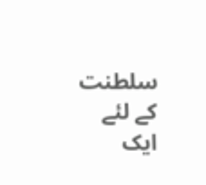سلطنت کے لئے ایک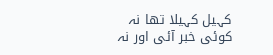کہیل کہیلا تھا نہ کوئی خبر آئی اور نہ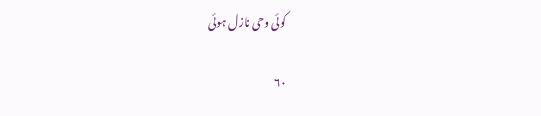کوئی وحی نازل ہوئی

۶۰